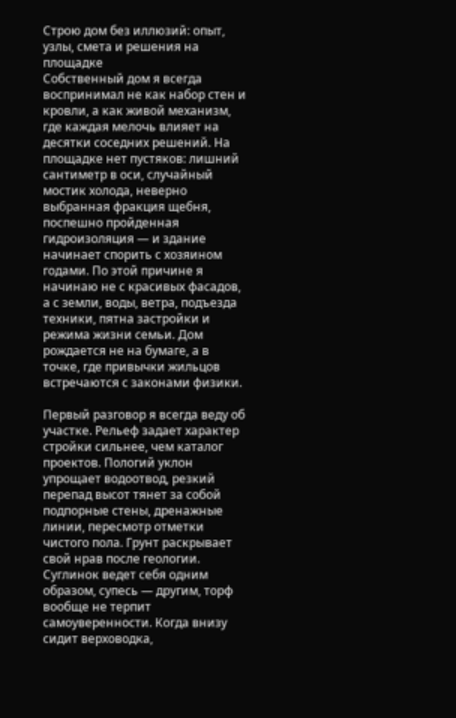Строю дом без иллюзий: опыт, узлы, смета и решения на площадке
Собственный дом я всегда воспринимал не как набор стен и кровли, а как живой механизм, где каждая мелочь влияет на десятки соседних решений. На площадке нет пустяков: лишний сантиметр в оси, случайный мостик холода, неверно выбранная фракция щебня, поспешно пройденная гидроизоляция — и здание начинает спорить с хозяином годами. По этой причине я начинаю не с красивых фасадов, а с земли, воды, ветра, подъезда техники, пятна застройки и режима жизни семьи. Дом рождается не на бумаге, а в точке, где привычки жильцов встречаются с законами физики.

Первый разговор я всегда веду об участке. Рельеф задает характер стройки сильнее, чем каталог проектов. Пологий уклон упрощает водоотвод, резкий перепад высот тянет за собой подпорные стены, дренажные линии, пересмотр отметки чистого пола. Грунт раскрывает свой нрав после геологии. Суглинок ведет себя одним образом, супесь — другим, торф вообще не терпит самоуверенности. Когда внизу сидит верховодка,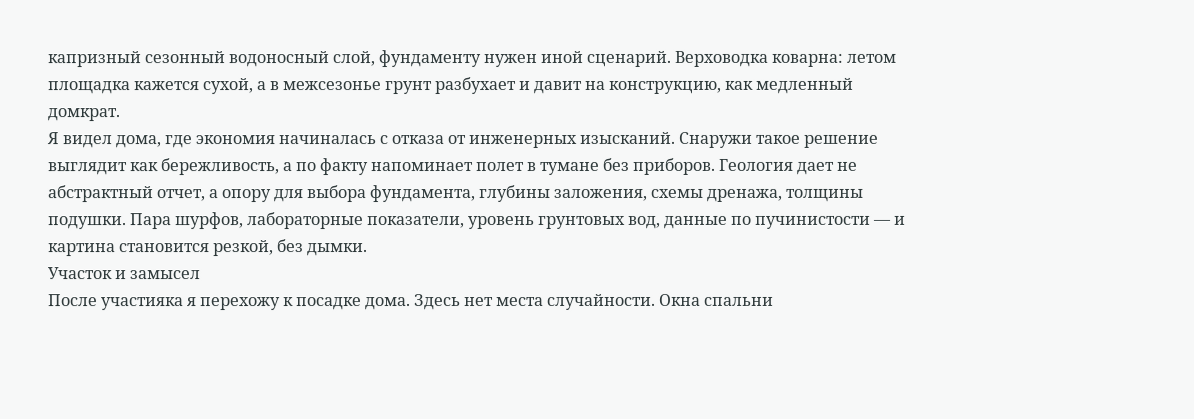капризный сезонный водоносный слой, фундаменту нужен иной сценарий. Верховодка коварна: летом площадка кажется сухой, а в межсезонье грунт разбухает и давит на конструкцию, как медленный домкрат.
Я видел дома, где экономия начиналась с отказа от инженерных изысканий. Снаружи такое решение выглядит как бережливость, а по факту напоминает полет в тумане без приборов. Геология дает не абстрактный отчет, а опору для выбора фундамента, глубины заложения, схемы дренажа, толщины подушки. Пара шурфов, лабораторные показатели, уровень грунтовых вод, данные по пучинистости — и картина становится резкой, без дымки.
Участок и замысел
После участияка я перехожу к посадке дома. Здесь нет места случайности. Окна спальни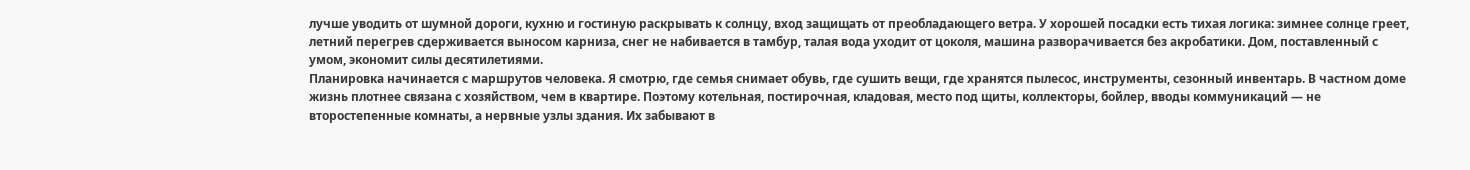лучше уводить от шумной дороги, кухню и гостиную раскрывать к солнцу, вход защищать от преобладающего ветра. У хорошей посадки есть тихая логика: зимнее солнце греет, летний перегрев сдерживается выносом карниза, снег не набивается в тамбур, талая вода уходит от цоколя, машина разворачивается без акробатики. Дом, поставленный с умом, экономит силы десятилетиями.
Планировка начинается с маршрутов человека. Я смотрю, где семья снимает обувь, где сушить вещи, где хранятся пылесос, инструменты, сезонный инвентарь. В частном доме жизнь плотнее связана с хозяйством, чем в квартире. Поэтому котельная, постирочная, кладовая, место под щиты, коллекторы, бойлер, вводы коммуникаций — не второстепенные комнаты, а нервные узлы здания. Их забывают в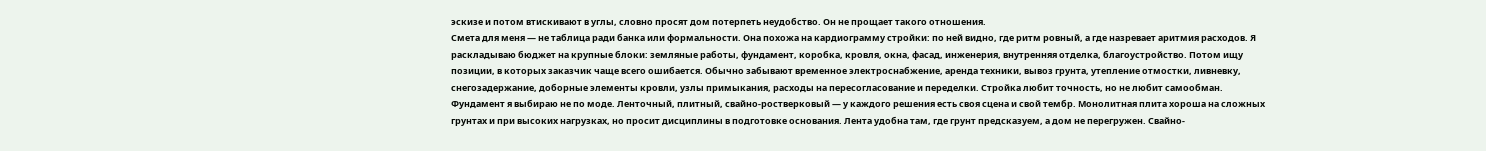эскизе и потом втискивают в углы, словно просят дом потерпеть неудобство. Он не прощает такого отношения.
Смета для меня — не таблица ради банка или формальности. Она похожа на кардиограмму стройки: по ней видно, где ритм ровный, а где назревает аритмия расходов. Я раскладываю бюджет на крупные блоки: земляные работы, фундамент, коробка, кровля, окна, фасад, инженерия, внутренняя отделка, благоустройство. Потом ищу позиции, в которых заказчик чаще всего ошибается. Обычно забывают временное электроснабжение, аренда техники, вывоз грунта, утепление отмостки, ливневку, снегозадержание, доборные элементы кровли, узлы примыкания, расходы на пересогласование и переделки. Стройка любит точность, но не любит самообман.
Фундамент я выбираю не по моде. Ленточный, плитный, свайно-ростверковый — у каждого решения есть своя сцена и свой тембр. Монолитная плита хороша на сложных грунтах и при высоких нагрузках, но просит дисциплины в подготовке основания. Лента удобна там, где грунт предсказуем, а дом не перегружен. Свайно-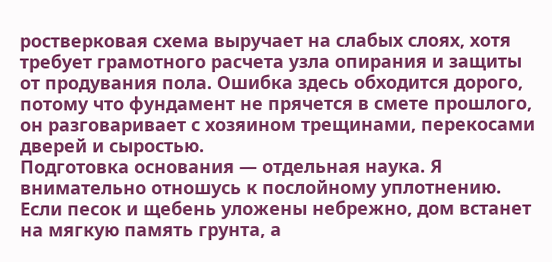ростверковая схема выручает на слабых слоях, хотя требует грамотного расчета узла опирания и защиты от продувания пола. Ошибка здесь обходится дорого, потому что фундамент не прячется в смете прошлого, он разговаривает с хозяином трещинами, перекосами дверей и сыростью.
Подготовка основания — отдельная наука. Я внимательно отношусь к послойному уплотнению. Если песок и щебень уложены небрежно, дом встанет на мягкую память грунта, а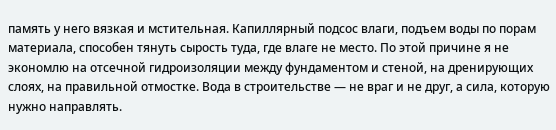память у него вязкая и мстительная. Капиллярный подсос влаги, подъем воды по порам материала, способен тянуть сырость туда, где влаге не место. По этой причине я не экономлю на отсечной гидроизоляции между фундаментом и стеной, на дренирующих слоях, на правильной отмостке. Вода в строительстве — не враг и не друг, а сила, которую нужно направлять.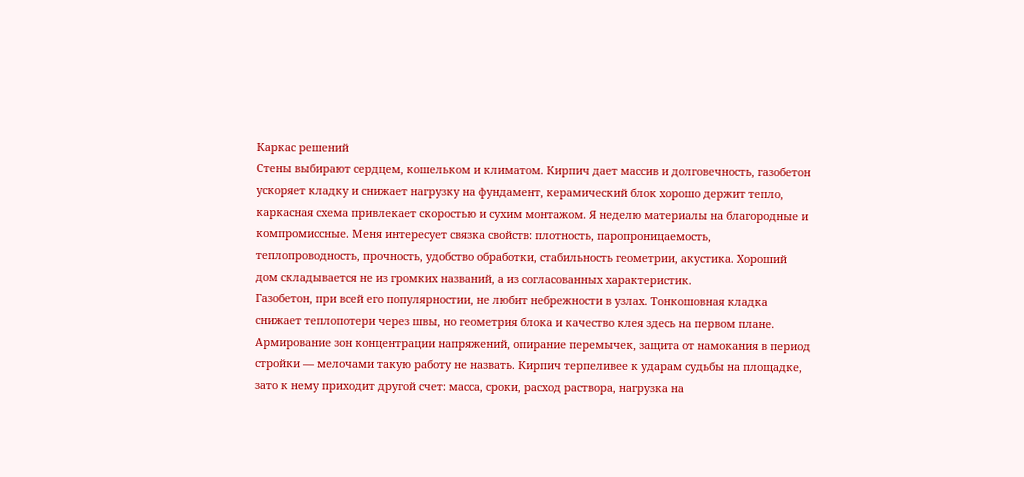Каркас решений
Стены выбирают сердцем, кошельком и климатом. Кирпич дает массив и долговечность, газобетон ускоряет кладку и снижает нагрузку на фундамент, керамический блок хорошо держит тепло, каркасная схема привлекает скоростью и сухим монтажом. Я неделю материалы на благородные и компромиссные. Меня интересует связка свойств: плотность, паропроницаемость, теплопроводность, прочность, удобство обработки, стабильность геометрии, акустика. Хороший дом складывается не из громких названий, а из согласованных характеристик.
Газобетон, при всей его популярностии, не любит небрежности в узлах. Тонкошовная кладка снижает теплопотери через швы, но геометрия блока и качество клея здесь на первом плане. Армирование зон концентрации напряжений, опирание перемычек, защита от намокания в период стройки — мелочами такую работу не назвать. Кирпич терпеливее к ударам судьбы на площадке, зато к нему приходит другой счет: масса, сроки, расход раствора, нагрузка на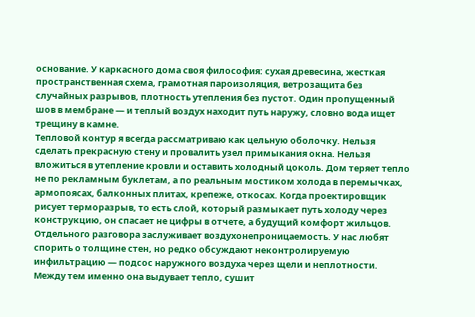основание. У каркасного дома своя философия: сухая древесина, жесткая пространственная схема, грамотная пароизоляция, ветрозащита без случайных разрывов, плотность утепления без пустот. Один пропущенный шов в мембране — и теплый воздух находит путь наружу, словно вода ищет трещину в камне.
Тепловой контур я всегда рассматриваю как цельную оболочку. Нельзя сделать прекрасную стену и провалить узел примыкания окна. Нельзя вложиться в утепление кровли и оставить холодный цоколь. Дом теряет тепло не по рекламным буклетам, а по реальным мостиком холода в перемычках, армопоясах, балконных плитах, крепеже, откосах. Когда проектировщик рисует терморазрыв, то есть слой, который размыкает путь холоду через конструкцию, он спасает не цифры в отчете, а будущий комфорт жильцов.
Отдельного разговора заслуживает воздухонепроницаемость. У нас любят спорить о толщине стен, но редко обсуждают неконтролируемую инфильтрацию — подсос наружного воздуха через щели и неплотности. Между тем именно она выдувает тепло, сушит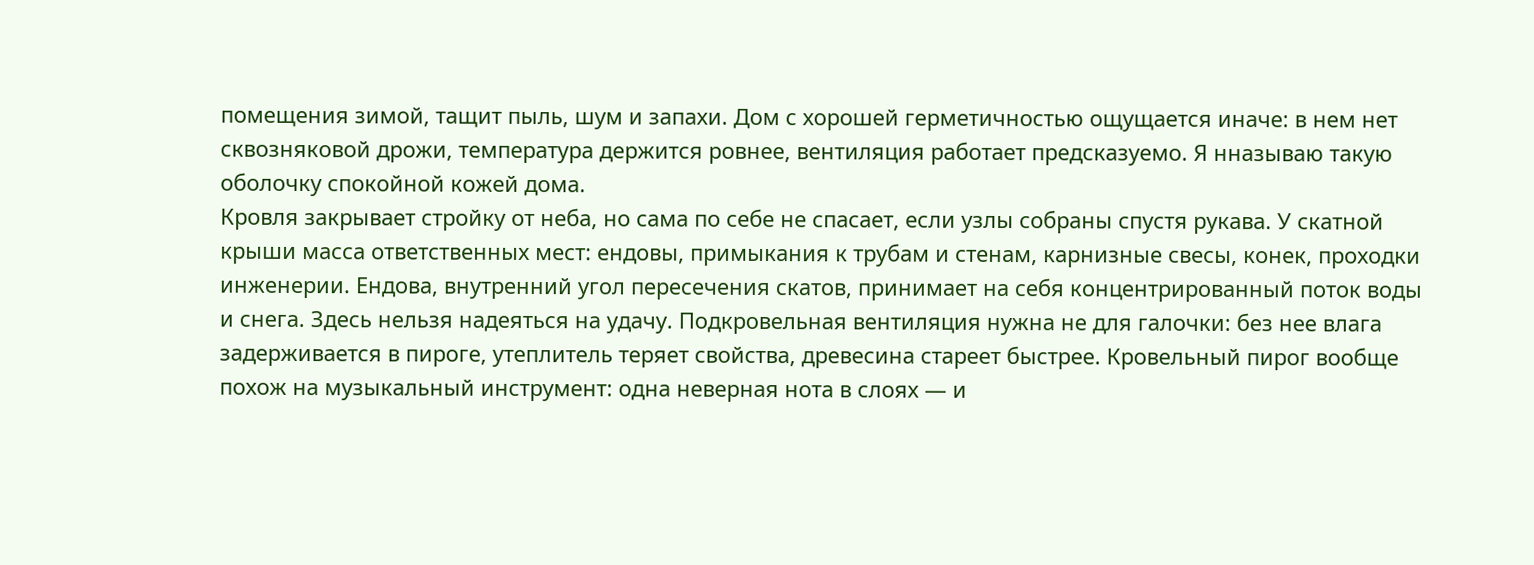помещения зимой, тащит пыль, шум и запахи. Дом с хорошей герметичностью ощущается иначе: в нем нет сквозняковой дрожи, температура держится ровнее, вентиляция работает предсказуемо. Я нназываю такую оболочку спокойной кожей дома.
Кровля закрывает стройку от неба, но сама по себе не спасает, если узлы собраны спустя рукава. У скатной крыши масса ответственных мест: ендовы, примыкания к трубам и стенам, карнизные свесы, конек, проходки инженерии. Ендова, внутренний угол пересечения скатов, принимает на себя концентрированный поток воды и снега. Здесь нельзя надеяться на удачу. Подкровельная вентиляция нужна не для галочки: без нее влага задерживается в пироге, утеплитель теряет свойства, древесина стареет быстрее. Кровельный пирог вообще похож на музыкальный инструмент: одна неверная нота в слоях — и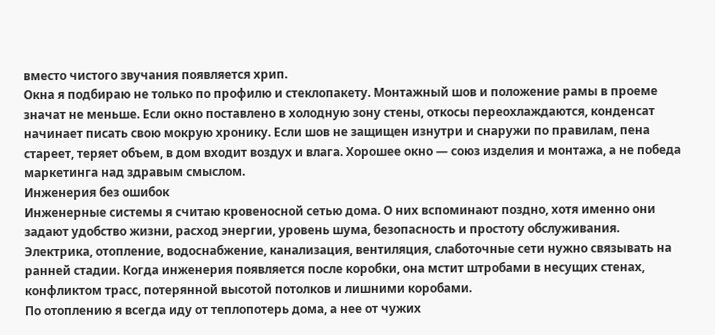вместо чистого звучания появляется хрип.
Окна я подбираю не только по профилю и стеклопакету. Монтажный шов и положение рамы в проеме значат не меньше. Если окно поставлено в холодную зону стены, откосы переохлаждаются, конденсат начинает писать свою мокрую хронику. Если шов не защищен изнутри и снаружи по правилам, пена стареет, теряет объем, в дом входит воздух и влага. Хорошее окно — союз изделия и монтажа, а не победа маркетинга над здравым смыслом.
Инженерия без ошибок
Инженерные системы я считаю кровеносной сетью дома. О них вспоминают поздно, хотя именно они задают удобство жизни, расход энергии, уровень шума, безопасность и простоту обслуживания. Электрика, отопление, водоснабжение, канализация, вентиляция, слаботочные сети нужно связывать на ранней стадии. Когда инженерия появляется после коробки, она мстит штробами в несущих стенах, конфликтом трасс, потерянной высотой потолков и лишними коробами.
По отоплению я всегда иду от теплопотерь дома, а нее от чужих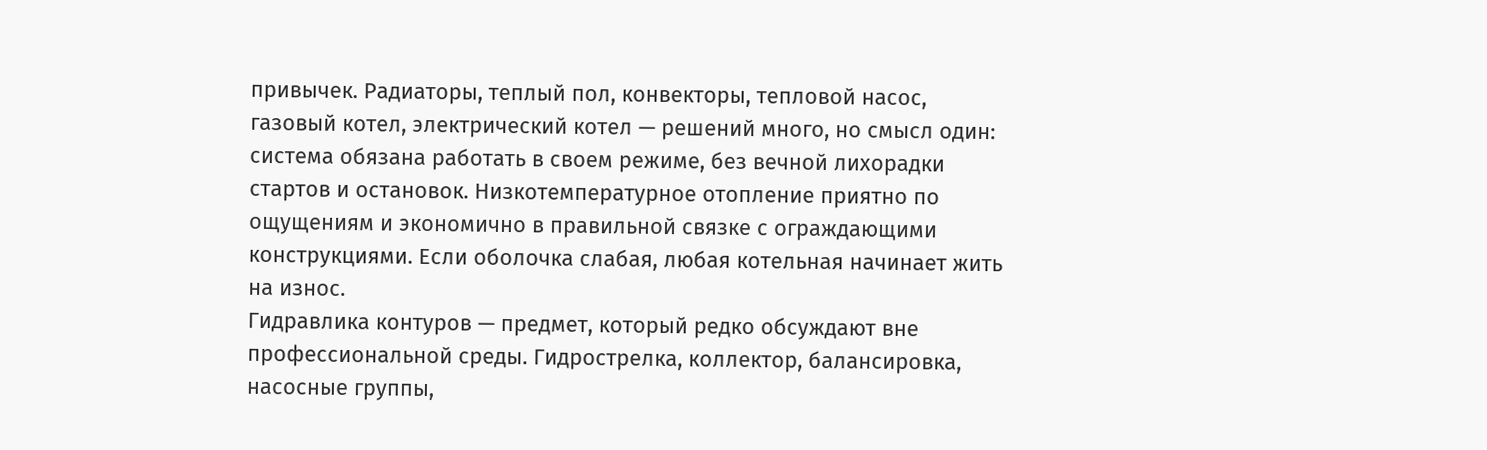привычек. Радиаторы, теплый пол, конвекторы, тепловой насос, газовый котел, электрический котел — решений много, но смысл один: система обязана работать в своем режиме, без вечной лихорадки стартов и остановок. Низкотемпературное отопление приятно по ощущениям и экономично в правильной связке с ограждающими конструкциями. Если оболочка слабая, любая котельная начинает жить на износ.
Гидравлика контуров — предмет, который редко обсуждают вне профессиональной среды. Гидрострелка, коллектор, балансировка, насосные группы,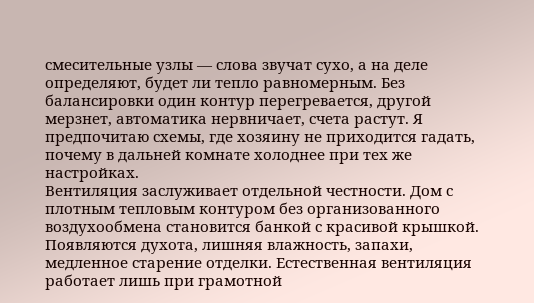смесительные узлы — слова звучат сухо, а на деле определяют, будет ли тепло равномерным. Без балансировки один контур перегревается, другой мерзнет, автоматика нервничает, счета растут. Я предпочитаю схемы, где хозяину не приходится гадать, почему в дальней комнате холоднее при тех же настройках.
Вентиляция заслуживает отдельной честности. Дом с плотным тепловым контуром без организованного воздухообмена становится банкой с красивой крышкой. Появляются духота, лишняя влажность, запахи, медленное старение отделки. Естественная вентиляция работает лишь при грамотной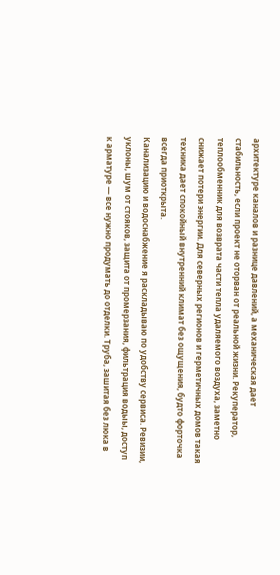архитектуре каналов и разнице давлений, а механическая дает стабильность, если проект не оторван от реальной жизни. Рекуператор, теплообменник для возврата части тепла удаляемого воздуха, заметно снижает потери энергии. Для северных регионов и герметичных домов такая техника дает спокойный внутренний климат без ощущения, будто форточка всегда приоткрыта.
Канализацию и водоснабжение я раскладываю по удобству сервиса. Ревизии, уклоны, шум от стояков, защита от промерзания, фильтрация водыы, доступ к арматуре — все нужно продумать до отделки. Труба, зашитая без люка в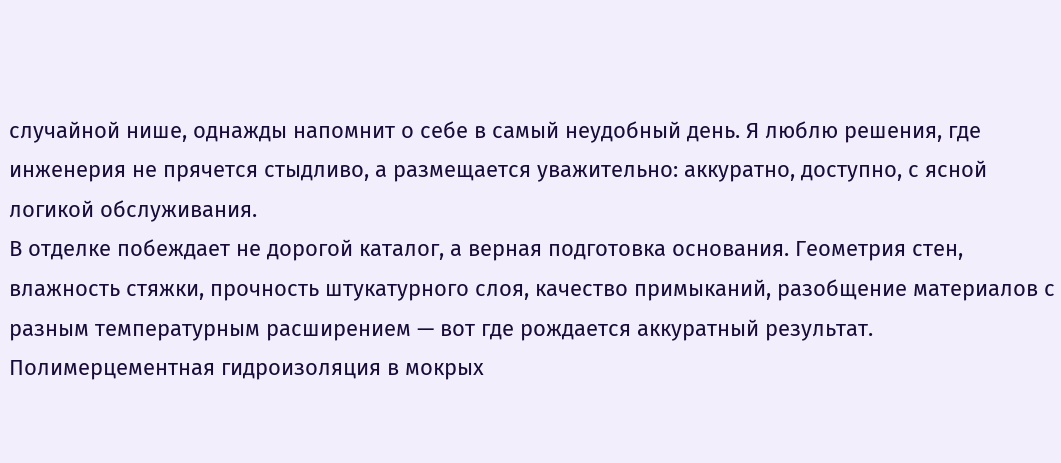случайной нише, однажды напомнит о себе в самый неудобный день. Я люблю решения, где инженерия не прячется стыдливо, а размещается уважительно: аккуратно, доступно, с ясной логикой обслуживания.
В отделке побеждает не дорогой каталог, а верная подготовка основания. Геометрия стен, влажность стяжки, прочность штукатурного слоя, качество примыканий, разобщение материалов с разным температурным расширением — вот где рождается аккуратный результат. Полимерцементная гидроизоляция в мокрых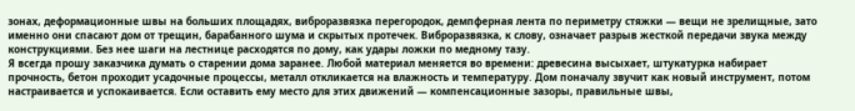зонах, деформационные швы на больших площадях, виброразвязка перегородок, демпферная лента по периметру стяжки — вещи не зрелищные, зато именно они спасают дом от трещин, барабанного шума и скрытых протечек. Виброразвязка, к слову, означает разрыв жесткой передачи звука между конструкциями. Без нее шаги на лестнице расходятся по дому, как удары ложки по медному тазу.
Я всегда прошу заказчика думать о старении дома заранее. Любой материал меняется во времени: древесина высыхает, штукатурка набирает прочность, бетон проходит усадочные процессы, металл откликается на влажность и температуру. Дом поначалу звучит как новый инструмент, потом настраивается и успокаивается. Если оставить ему место для этих движений — компенсационные зазоры, правильные швы,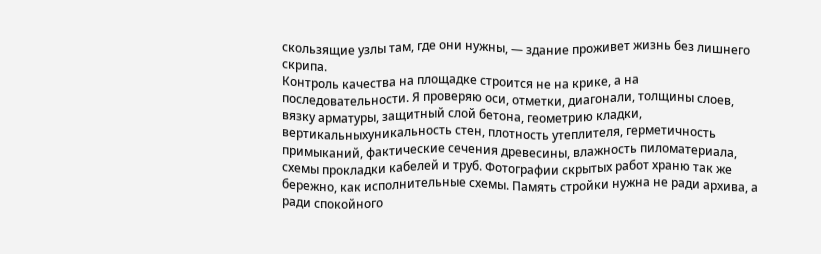скользящие узлы там, где они нужны, — здание проживет жизнь без лишнего скрипа.
Контроль качества на площадке строится не на крике, а на последовательности. Я проверяю оси, отметки, диагонали, толщины слоев, вязку арматуры, защитный слой бетона, геометрию кладки, вертикальныхуникальность стен, плотность утеплителя, герметичность примыканий, фактические сечения древесины, влажность пиломатериала, схемы прокладки кабелей и труб. Фотографии скрытых работ храню так же бережно, как исполнительные схемы. Память стройки нужна не ради архива, а ради спокойного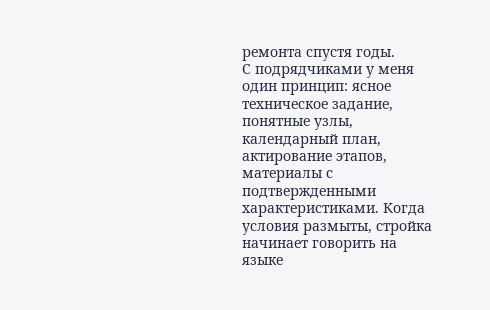ремонта спустя годы.
С подрядчиками у меня один принцип: ясное техническое задание, понятные узлы, календарный план, актирование этапов, материалы с подтвержденными характеристиками. Когда условия размыты, стройка начинает говорить на языке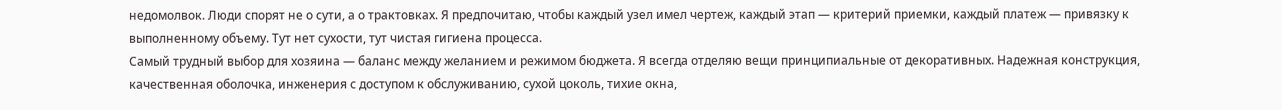недомолвок. Люди спорят не о сути, а о трактовках. Я предпочитаю, чтобы каждый узел имел чертеж, каждый этап — критерий приемки, каждый платеж — привязку к выполненному объему. Тут нет сухости, тут чистая гигиена процесса.
Самый трудный выбор для хозяина — баланс между желанием и режимом бюджета. Я всегда отделяю вещи принципиальные от декоративных. Надежная конструкция, качественная оболочка, инженерия с доступом к обслуживанию, сухой цоколь, тихие окна,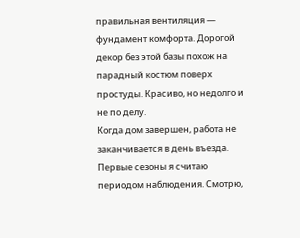правильная вентиляция — фундамент комфорта. Дорогой декор без этой базы похож на парадный костюм поверх простуды. Красиво, но недолго и не по делу.
Когда дом завершен, работа не заканчивается в день въезда. Первые сезоны я считаю периодом наблюдения. Смотрю,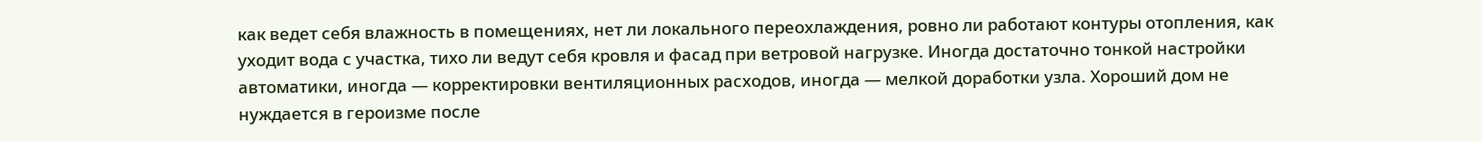как ведет себя влажность в помещениях, нет ли локального переохлаждения, ровно ли работают контуры отопления, как уходит вода с участка, тихо ли ведут себя кровля и фасад при ветровой нагрузке. Иногда достаточно тонкой настройки автоматики, иногда — корректировки вентиляционных расходов, иногда — мелкой доработки узла. Хороший дом не нуждается в героизме после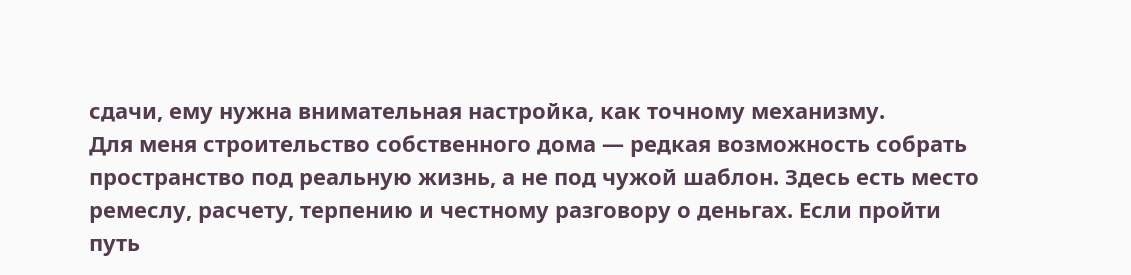сдачи, ему нужна внимательная настройка, как точному механизму.
Для меня строительство собственного дома — редкая возможность собрать пространство под реальную жизнь, а не под чужой шаблон. Здесь есть место ремеслу, расчету, терпению и честному разговору о деньгах. Если пройти путь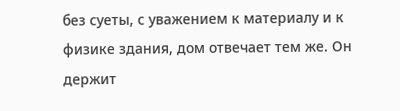без суеты, с уважением к материалу и к физике здания, дом отвечает тем же. Он держит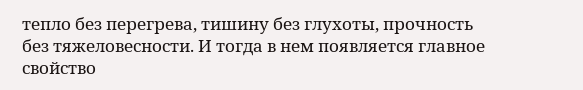тепло без перегрева, тишину без глухоты, прочность без тяжеловесности. И тогда в нем появляется главное свойство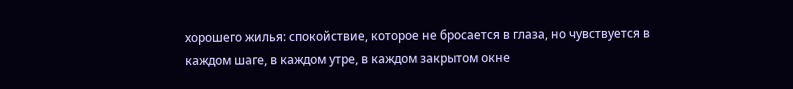хорошего жилья: спокойствие, которое не бросается в глаза, но чувствуется в каждом шаге, в каждом утре, в каждом закрытом окне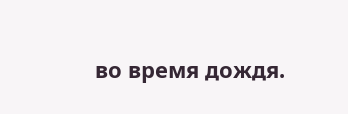во время дождя.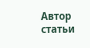Автор статьи